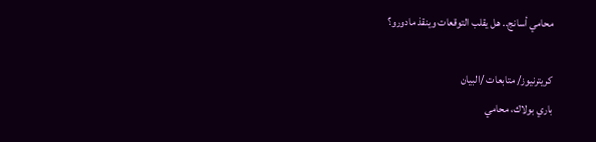محامي أسانج.. هل يقلب التوقعات وينقذ مادورو؟

كريترنيوز/ متابعات /البيان
باري بولاك، محامي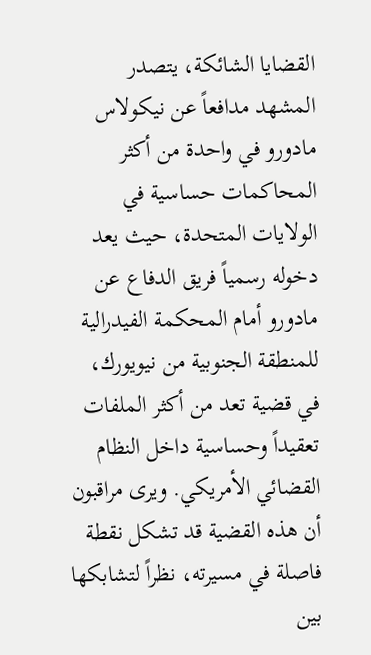القضايا الشائكة، يتصدر المشهد مدافعاً عن نيكولاس مادورو في واحدة من أكثر المحاكمات حساسية في الولايات المتحدة، حيث يعد دخوله رسمياً فريق الدفاع عن مادورو أمام المحكمة الفيدرالية للمنطقة الجنوبية من نيويورك، في قضية تعد من أكثر الملفات تعقيداً وحساسية داخل النظام القضائي الأمريكي. ويرى مراقبون أن هذه القضية قد تشكل نقطة فاصلة في مسيرته، نظراً لتشابكها بين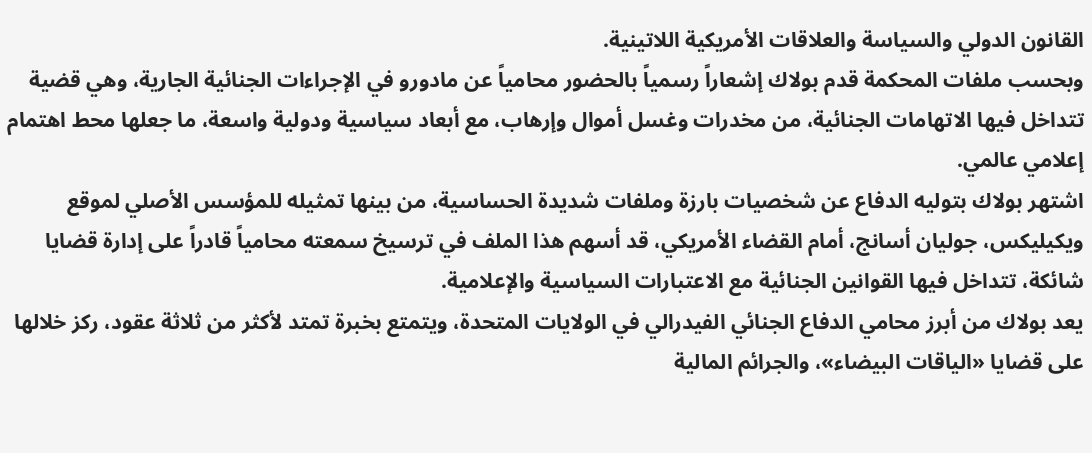القانون الدولي والسياسة والعلاقات الأمريكية اللاتينية.
وبحسب ملفات المحكمة قدم بولاك إشعاراً رسمياً بالحضور محامياً عن مادورو في الإجراءات الجنائية الجارية، وهي قضية تتداخل فيها الاتهامات الجنائية، من مخدرات وغسل أموال وإرهاب، مع أبعاد سياسية ودولية واسعة، ما جعلها محط اهتمام إعلامي عالمي.
اشتهر بولاك بتوليه الدفاع عن شخصيات بارزة وملفات شديدة الحساسية، من بينها تمثيله للمؤسس الأصلي لموقع ويكيليكس، جوليان أسانج، أمام القضاء الأمريكي، قد أسهم هذا الملف في ترسيخ سمعته محامياً قادراً على إدارة قضايا شائكة، تتداخل فيها القوانين الجنائية مع الاعتبارات السياسية والإعلامية.
يعد بولاك من أبرز محامي الدفاع الجنائي الفيدرالي في الولايات المتحدة، ويتمتع بخبرة تمتد لأكثر من ثلاثة عقود، ركز خلالها على قضايا «الياقات البيضاء»، والجرائم المالية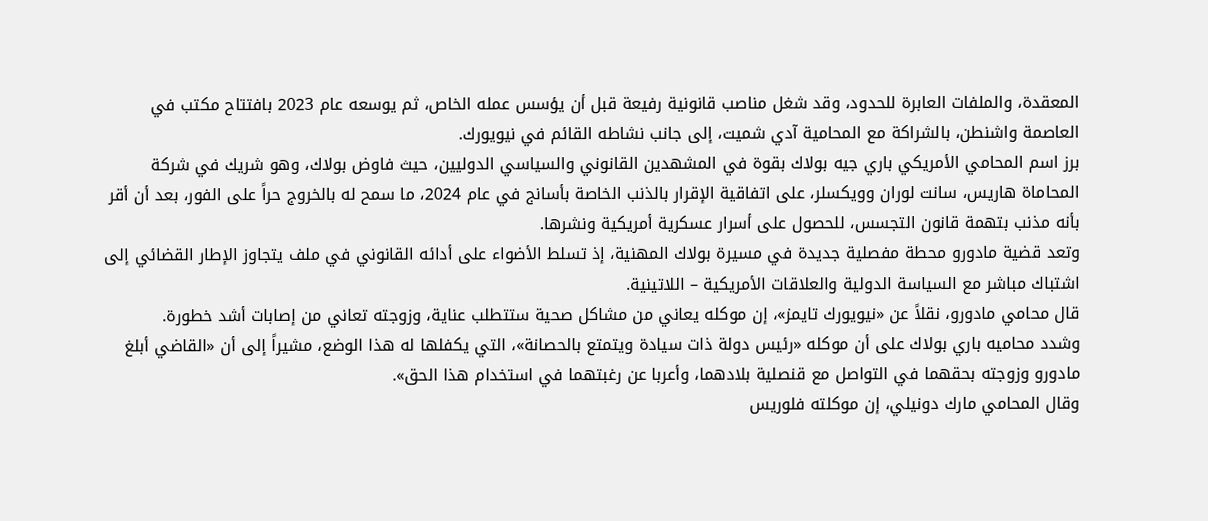المعقدة، والملفات العابرة للحدود، وقد شغل مناصب قانونية رفيعة قبل أن يؤسس عمله الخاص، ثم يوسعه عام 2023 بافتتاح مكتب في العاصمة واشنطن، بالشراكة مع المحامية آدي شميت، إلى جانب نشاطه القائم في نيويورك.
برز اسم المحامي الأمريكي باري جيه بولاك بقوة في المشهدين القانوني والسياسي الدوليين، حيث فاوض بولاك، وهو شريك في شركة المحاماة هاريس، سانت لوران وويكسلر، على اتفاقية الإقرار بالذنب الخاصة بأسانج في عام 2024، ما سمح له بالخروج حراً على الفور، بعد أن أقر بأنه مذنب بتهمة قانون التجسس، للحصول على أسرار عسكرية أمريكية ونشرها.
وتعد قضية مادورو محطة مفصلية جديدة في مسيرة بولاك المهنية، إذ تسلط الأضواء على أدائه القانوني في ملف يتجاوز الإطار القضائي إلى اشتباك مباشر مع السياسة الدولية والعلاقات الأمريكية – اللاتينية.
قال محامي مادورو، نقلاً عن «نيويورك تايمز»، إن موكله يعاني من مشاكل صحية ستتطلب عناية، وزوجته تعاني من إصابات أشد خطورة.
وشدد محاميه باري بولاك على أن موكله «رئيس دولة ذات سيادة ويتمتع بالحصانة»، التي يكفلها له هذا الوضع، مشيراً إلى أن «القاضي أبلغ مادورو وزوجته بحقهما في التواصل مع قنصلية بلادهما، وأعربا عن رغبتهما في استخدام هذا الحق».
وقال المحامي مارك دونيلي، إن موكلته فلوريس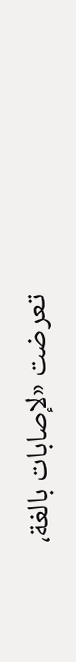تعرضت «لإصابات بالغة،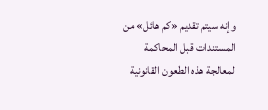وإنه سيتم تقديم «كم هائل» من المستندات قبل المحاكمة لمعالجة هذه الطعون القانونية